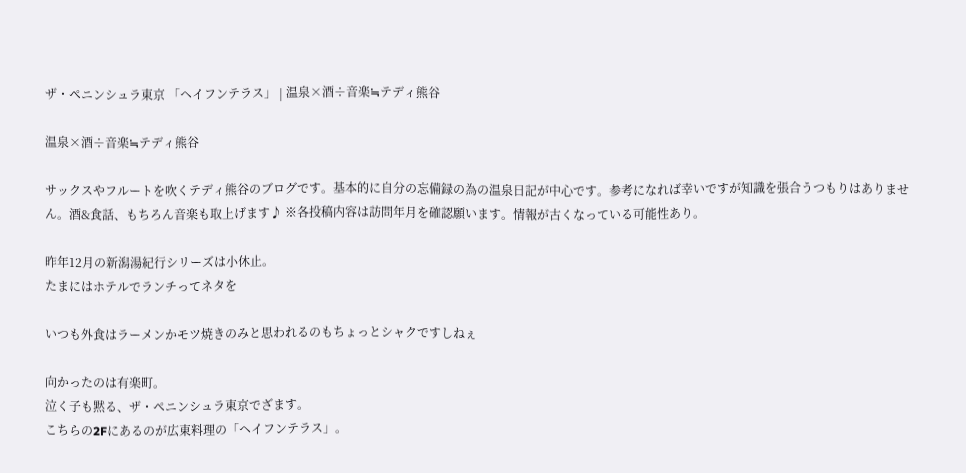ザ・ペニンシュラ東京 「ヘイフンテラス」 | 温泉×酒÷音楽≒テディ熊谷

温泉×酒÷音楽≒テディ熊谷

サックスやフルートを吹くテディ熊谷のブログです。基本的に自分の忘備録の為の温泉日記が中心です。参考になれば幸いですが知識を張合うつもりはありません。酒&食話、もちろん音楽も取上げます♪ ※各投稿内容は訪問年月を確認願います。情報が古くなっている可能性あり。

昨年12月の新潟湯紀行シリーズは小休止。
たまにはホテルでランチってネタを

いつも外食はラーメンかモツ焼きのみと思われるのもちょっとシャクですしねぇ

向かったのは有楽町。
泣く子も黙る、ザ・ペニンシュラ東京でざます。
こちらの2Fにあるのが広東料理の「ヘイフンテラス」。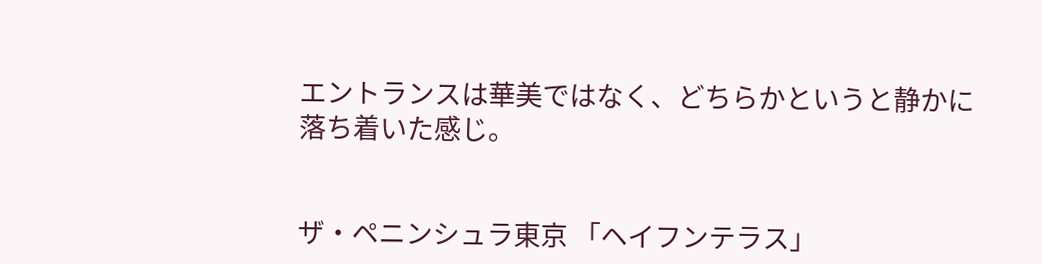エントランスは華美ではなく、どちらかというと静かに落ち着いた感じ。


ザ・ペニンシュラ東京 「ヘイフンテラス」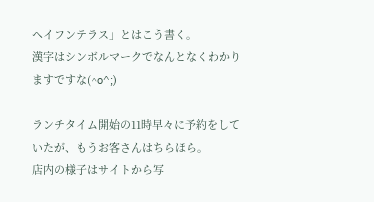ヘイフンテラス」とはこう書く。
漢字はシンボルマークでなんとなくわかりますですな(^o^;)

ランチタイム開始の11時早々に予約をしていたが、もうお客さんはちらほら。
店内の様子はサイトから写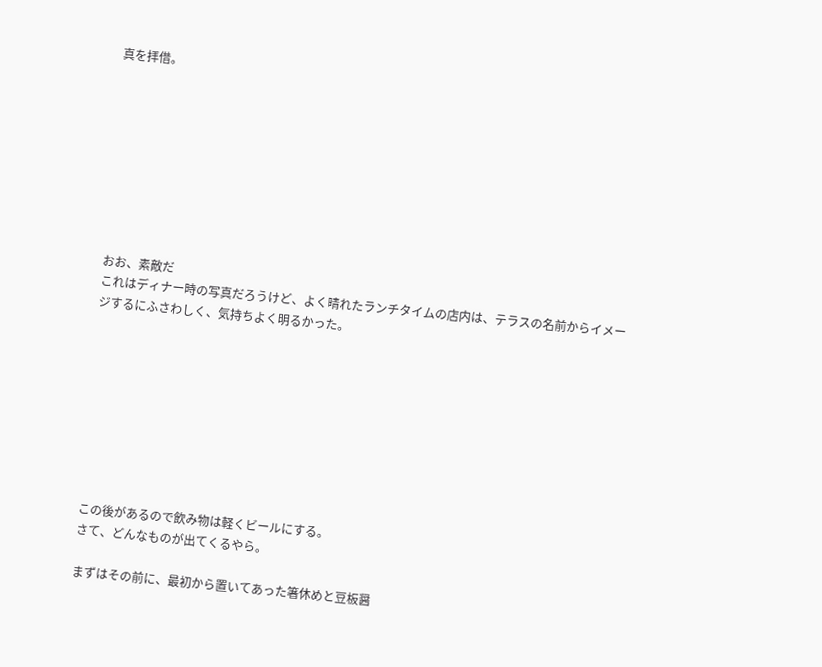真を拝借。









おお、素敵だ
これはディナー時の写真だろうけど、よく晴れたランチタイムの店内は、テラスの名前からイメージするにふさわしく、気持ちよく明るかった。









この後があるので飲み物は軽くビールにする。
さて、どんなものが出てくるやら。

まずはその前に、最初から置いてあった箸休めと豆板醤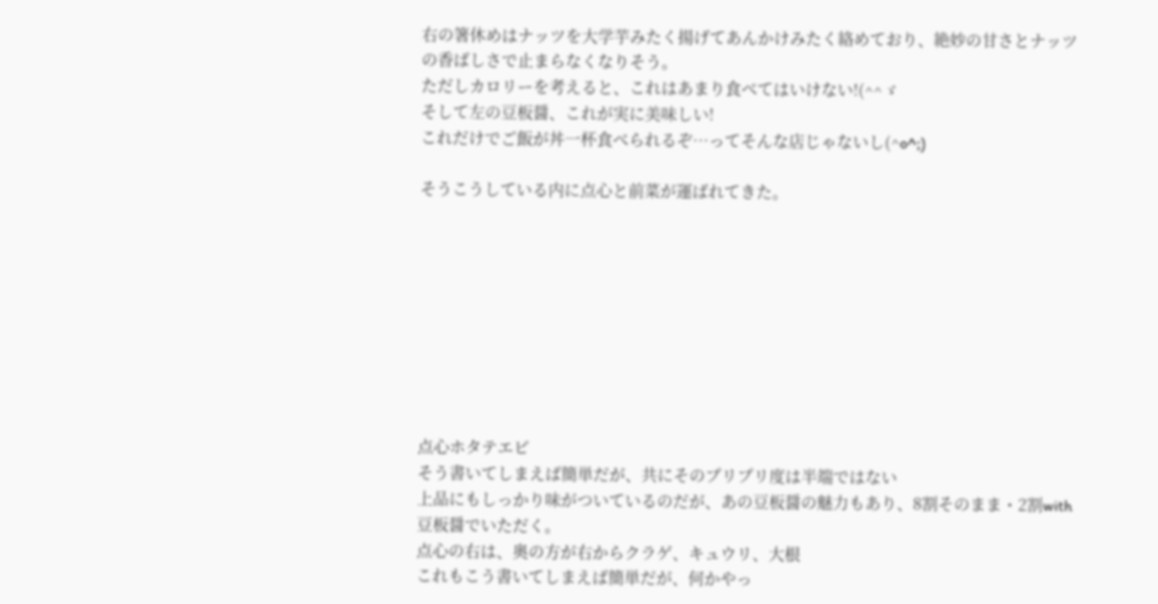右の箸休めはナッツを大学芋みたく揚げてあんかけみたく絡めており、絶妙の甘さとナッツの香ばしさで止まらなくなりそう。
ただしカロリーを考えると、これはあまり食べてはいけない!(^^ゞ
そして左の豆板醤、これが実に美味しい!
これだけでご飯が丼一杯食べられるぞ…ってそんな店じゃないし(^o^;)

そうこうしている内に点心と前菜が運ばれてきた。









点心ホタテエビ
そう書いてしまえば簡単だが、共にそのプリプリ度は半端ではない
上品にもしっかり味がついているのだが、あの豆板醤の魅力もあり、8割そのまま・2割with豆板醤でいただく。
点心の右は、奥の方が右からクラゲ、キュウリ、大根
これもこう書いてしまえば簡単だが、何かやっ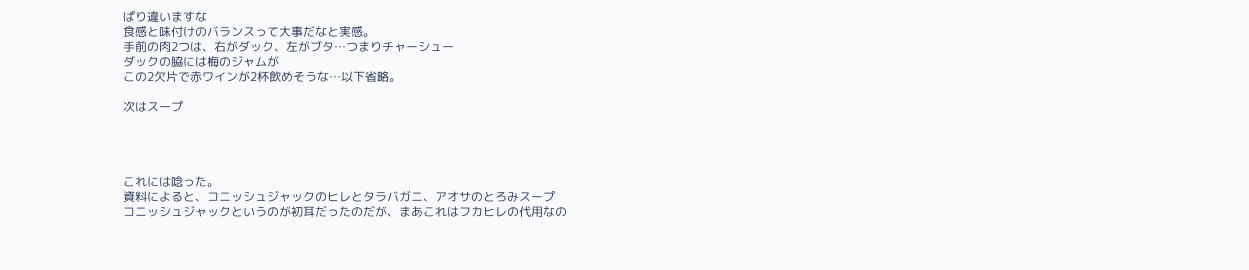ぱり違いますな
食感と味付けのバランスって大事だなと実感。
手前の肉2つは、右がダック、左がブタ…つまりチャーシュー
ダックの脇には梅のジャムが
この2欠片で赤ワインが2杯飲めそうな…以下省略。

次はスープ




これには唸った。
資料によると、コニッシュジャックのヒレとタラバガニ、アオサのとろみスープ
コニッシュジャックというのが初耳だったのだが、まあこれはフカヒレの代用なの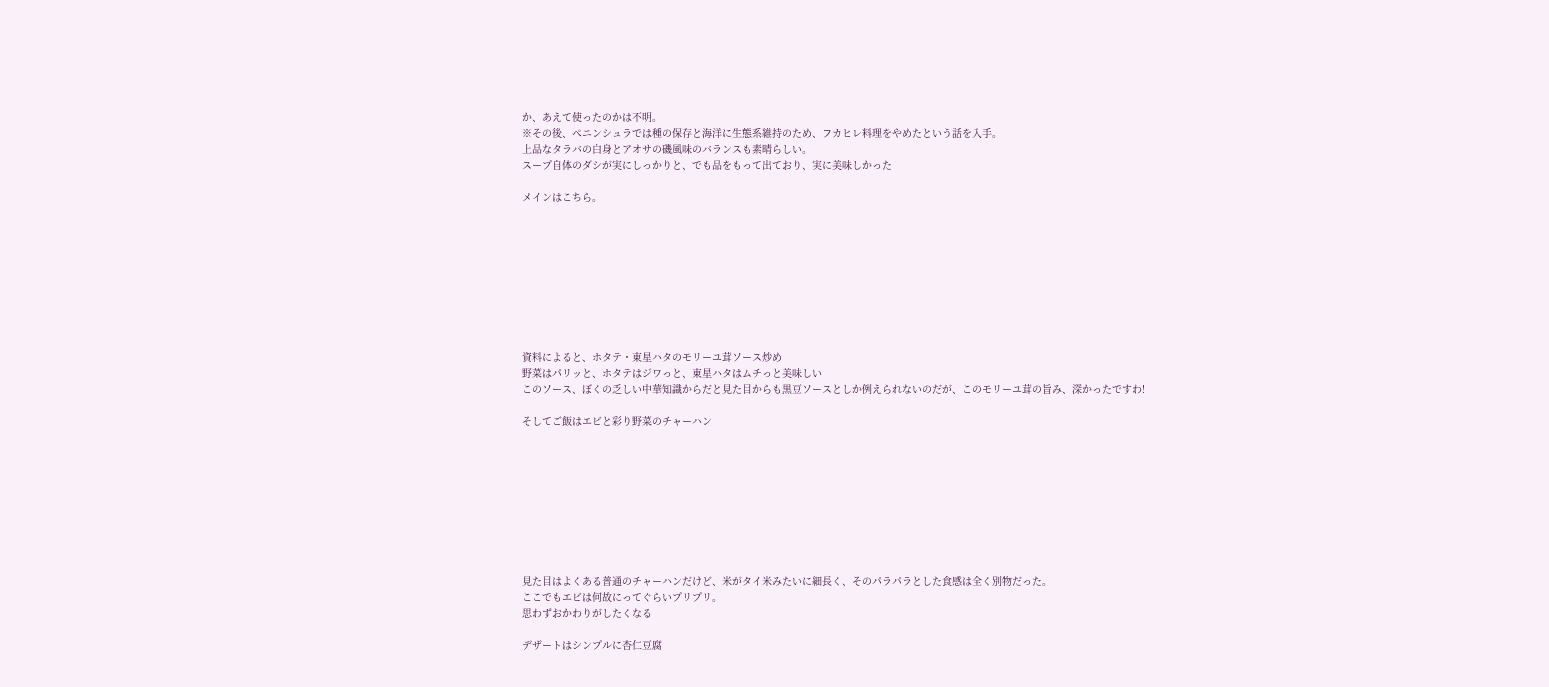か、あえて使ったのかは不明。
※その後、ペニンシュラでは種の保存と海洋に生態系維持のため、フカヒレ料理をやめたという話を入手。
上品なタラバの白身とアオサの磯風味のバランスも素晴らしい。
スープ自体のダシが実にしっかりと、でも品をもって出ており、実に美味しかった

メインはこちら。









資料によると、ホタテ・東星ハタのモリーユ茸ソース炒め
野菜はパリッと、ホタテはジワっと、東星ハタはムチっと美味しい
このソース、ぼくの乏しい中華知識からだと見た目からも黒豆ソースとしか例えられないのだが、このモリーユ茸の旨み、深かったですわ!

そしてご飯はエビと彩り野菜のチャーハン









見た目はよくある普通のチャーハンだけど、米がタイ米みたいに細長く、そのパラパラとした食感は全く別物だった。
ここでもエビは何故にってぐらいプリプリ。
思わずおかわりがしたくなる

デザートはシンプルに杏仁豆腐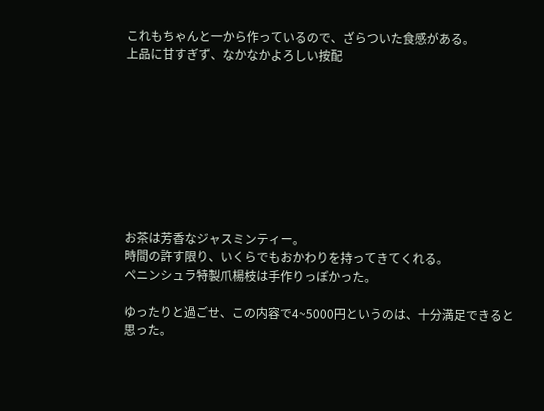これもちゃんと一から作っているので、ざらついた食感がある。
上品に甘すぎず、なかなかよろしい按配









お茶は芳香なジャスミンティー。
時間の許す限り、いくらでもおかわりを持ってきてくれる。
ペニンシュラ特製爪楊枝は手作りっぽかった。

ゆったりと過ごせ、この内容で4~5000円というのは、十分満足できると思った。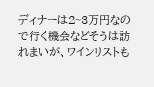ディナーは2~3万円なので行く機会などそうは訪れまいが、ワインリストも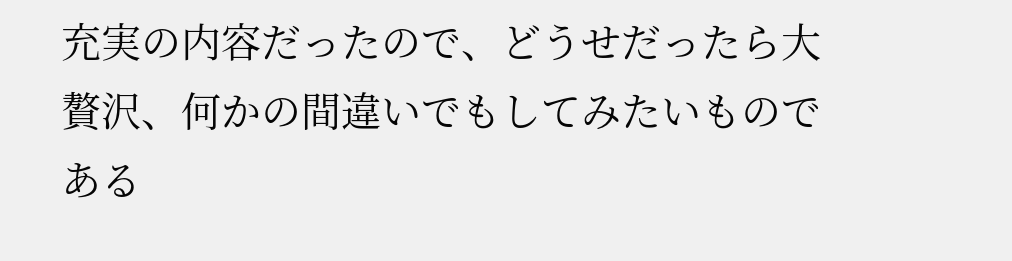充実の内容だったので、どうせだったら大贅沢、何かの間違いでもしてみたいものである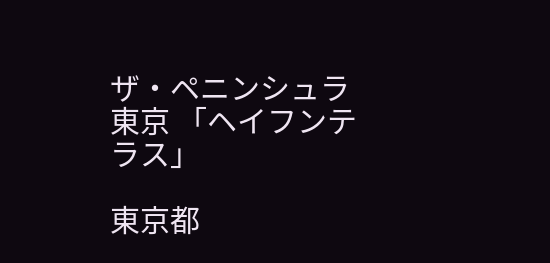ザ・ペニンシュラ東京 「ヘイフンテラス」

東京都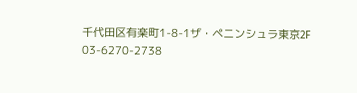千代田区有楽町1-8-1ザ・ペニンシュラ東京2F
03-6270-2738